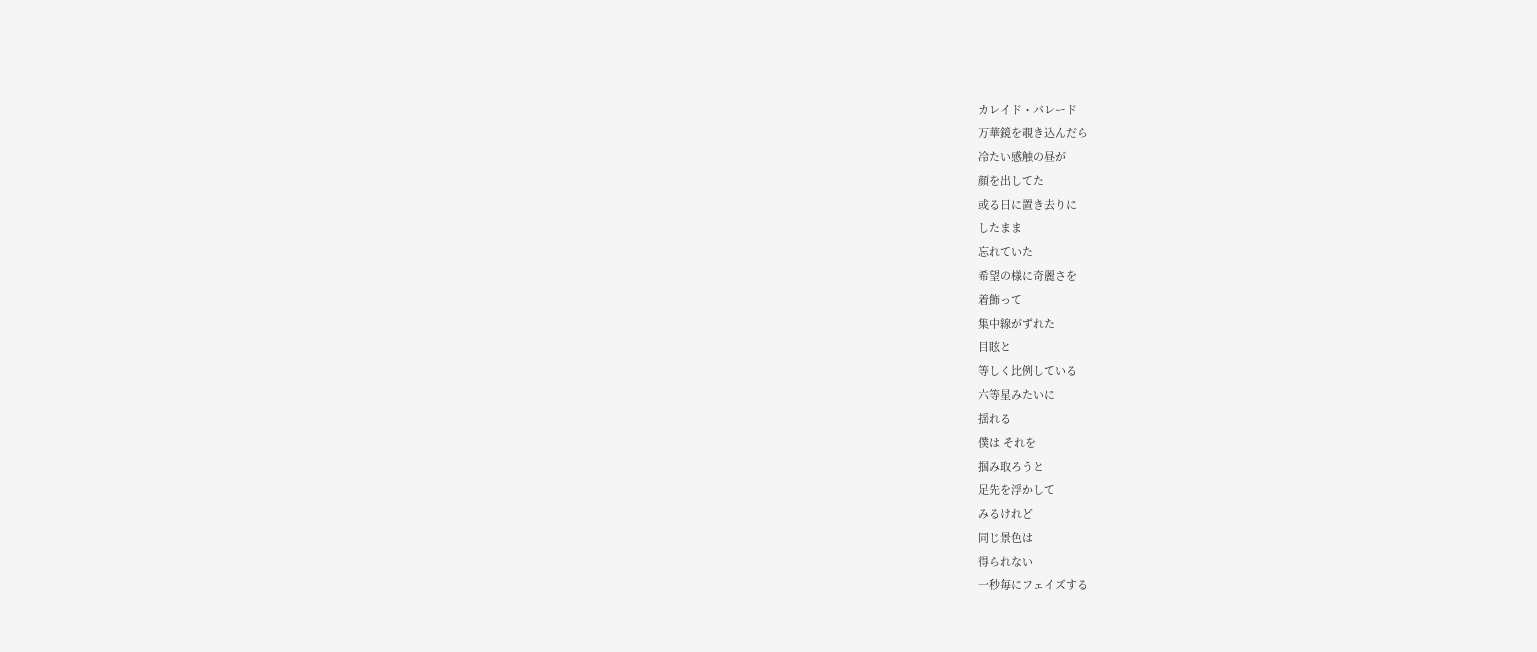カレイド・パレード
万華鏡を覗き込んだら
冷たい感触の昼が
顔を出してた
或る日に置き去りに
したまま
忘れていた
希望の様に奇麗さを
着飾って
集中線がずれた
目眩と
等しく比例している
六等星みたいに
揺れる
僕は それを
掴み取ろうと
足先を浮かして
みるけれど
同じ景色は
得られない
一秒毎にフェイズする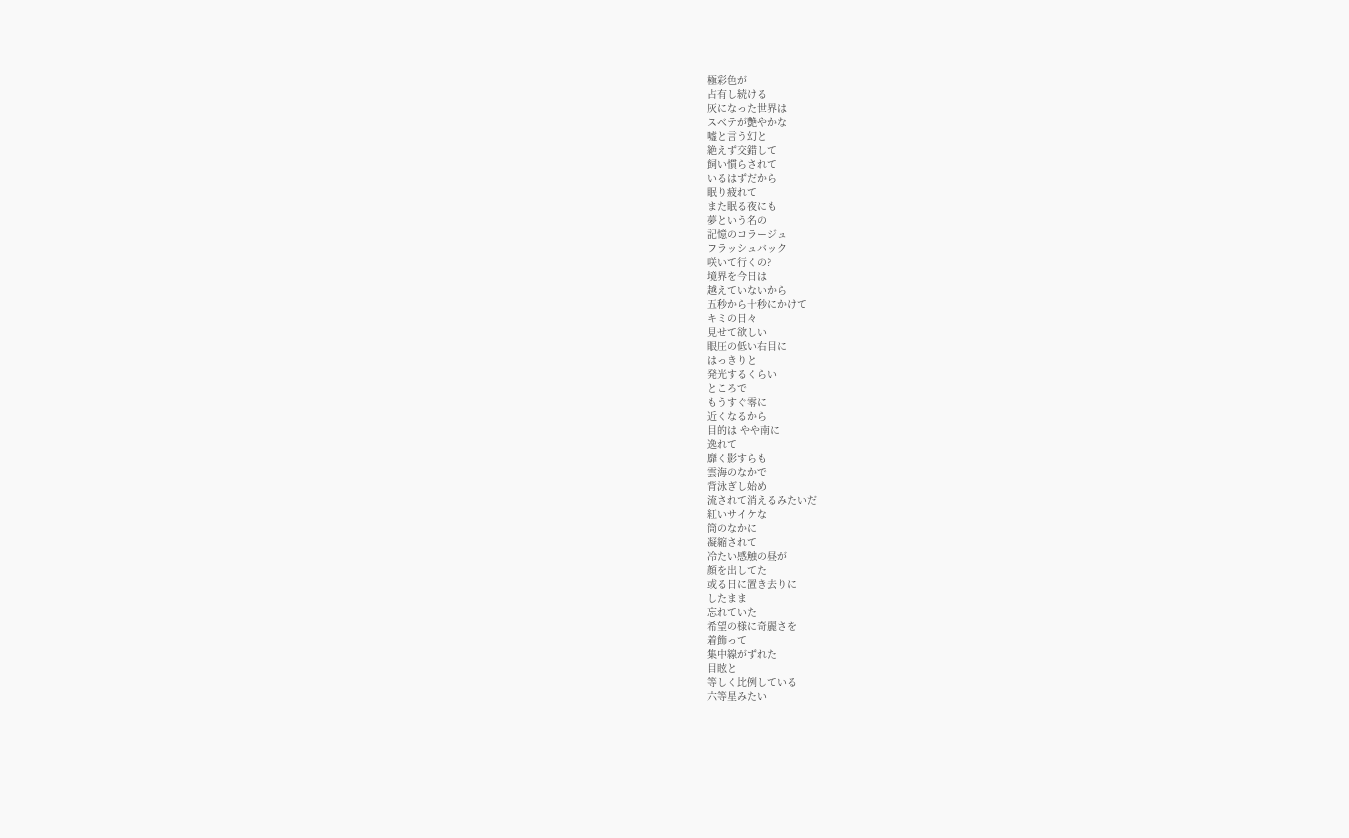極彩色が
占有し続ける
灰になった世界は
スベテが艶やかな
嘘と言う幻と
絶えず交錯して
飼い慣らされて
いるはずだから
眠り疲れて
また眠る夜にも
夢という名の
記憶のコラージュ
フラッシュバック
咲いて行くの?
境界を今日は
越えていないから
五秒から十秒にかけて
キミの日々
見せて欲しい
眼圧の低い右目に
はっきりと
発光するくらい
ところで
もうすぐ零に
近くなるから
目的は やや南に
逸れて
靡く影すらも
雲海のなかで
背泳ぎし始め
流されて消えるみたいだ
紅いサイケな
筒のなかに
凝縮されて
冷たい感触の昼が
顔を出してた
或る日に置き去りに
したまま
忘れていた
希望の様に奇麗さを
着飾って
集中線がずれた
目眩と
等しく比例している
六等星みたい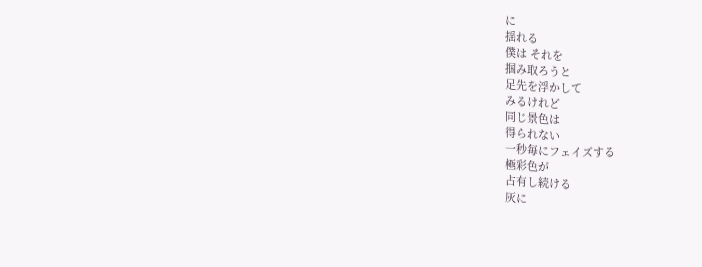に
揺れる
僕は それを
掴み取ろうと
足先を浮かして
みるけれど
同じ景色は
得られない
一秒毎にフェイズする
極彩色が
占有し続ける
灰に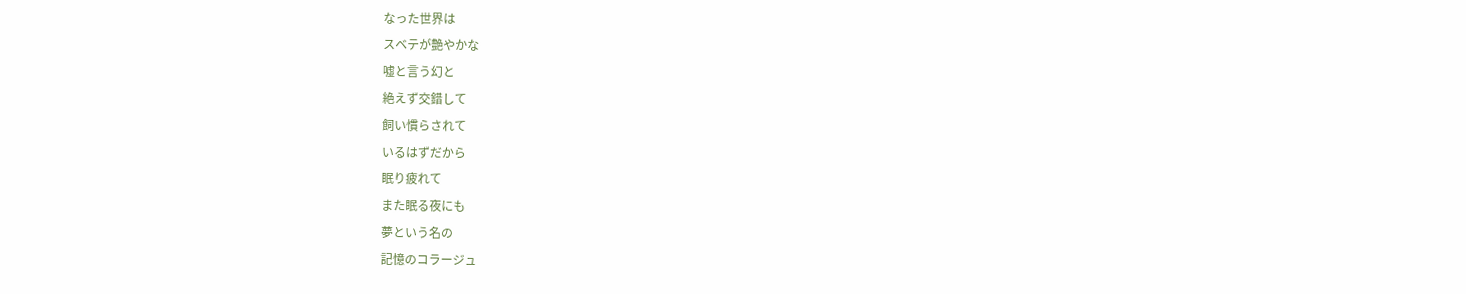なった世界は
スベテが艶やかな
嘘と言う幻と
絶えず交錯して
飼い慣らされて
いるはずだから
眠り疲れて
また眠る夜にも
夢という名の
記憶のコラージュ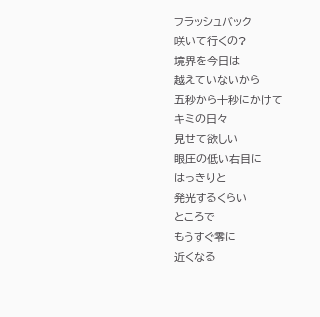フラッシュバック
咲いて行くの?
境界を今日は
越えていないから
五秒から十秒にかけて
キミの日々
見せて欲しい
眼圧の低い右目に
はっきりと
発光するくらい
ところで
もうすぐ零に
近くなる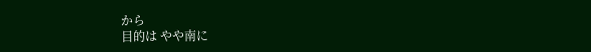から
目的は やや南に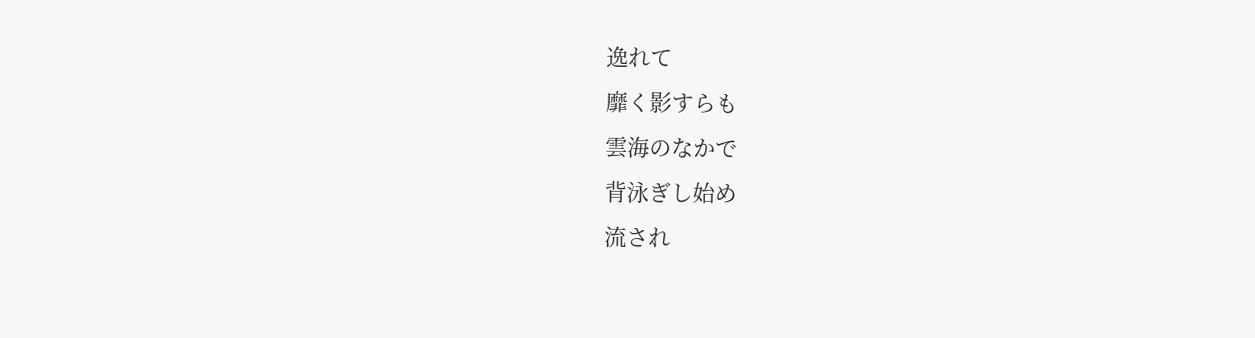逸れて
靡く影すらも
雲海のなかで
背泳ぎし始め
流され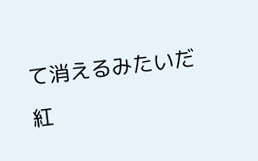て消えるみたいだ
紅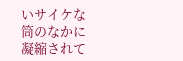いサイケな
筒のなかに
凝縮されて